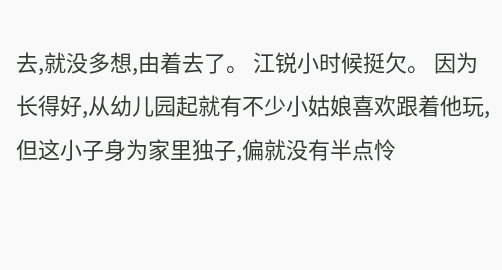去,就没多想,由着去了。 江锐小时候挺欠。 因为长得好,从幼儿园起就有不少小姑娘喜欢跟着他玩,但这小子身为家里独子,偏就没有半点怜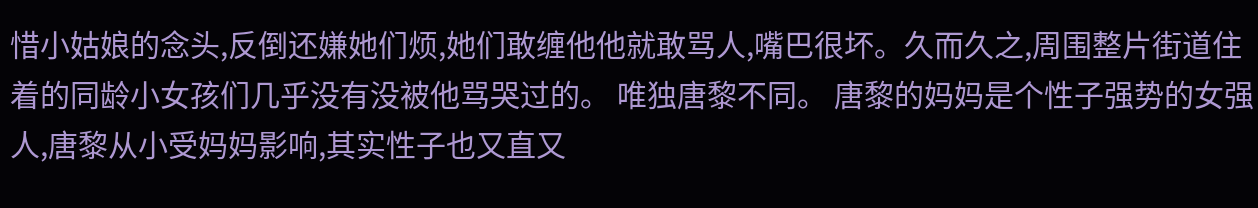惜小姑娘的念头,反倒还嫌她们烦,她们敢缠他他就敢骂人,嘴巴很坏。久而久之,周围整片街道住着的同龄小女孩们几乎没有没被他骂哭过的。 唯独唐黎不同。 唐黎的妈妈是个性子强势的女强人,唐黎从小受妈妈影响,其实性子也又直又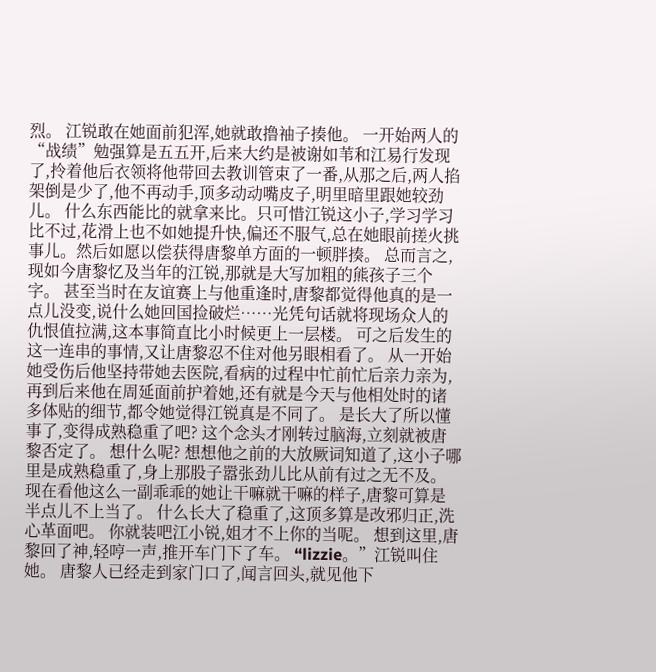烈。 江锐敢在她面前犯浑,她就敢撸袖子揍他。 一开始两人的“战绩”勉强算是五五开,后来大约是被谢如苇和江易行发现了,拎着他后衣领将他带回去教训管束了一番,从那之后,两人掐架倒是少了,他不再动手,顶多动动嘴皮子,明里暗里跟她较劲儿。 什么东西能比的就拿来比。只可惜江锐这小子,学习学习比不过,花滑上也不如她提升快,偏还不服气,总在她眼前搓火挑事儿。然后如愿以偿获得唐黎单方面的一顿胖揍。 总而言之,现如今唐黎忆及当年的江锐,那就是大写加粗的熊孩子三个字。 甚至当时在友谊赛上与他重逢时,唐黎都觉得他真的是一点儿没变,说什么她回国捡破烂……光凭句话就将现场众人的仇恨值拉满,这本事简直比小时候更上一层楼。 可之后发生的这一连串的事情,又让唐黎忍不住对他另眼相看了。 从一开始她受伤后他坚持带她去医院,看病的过程中忙前忙后亲力亲为,再到后来他在周延面前护着她,还有就是今天与他相处时的诸多体贴的细节,都令她觉得江锐真是不同了。 是长大了所以懂事了,变得成熟稳重了吧? 这个念头才刚转过脑海,立刻就被唐黎否定了。 想什么呢? 想想他之前的大放厥词知道了,这小子哪里是成熟稳重了,身上那股子嚣张劲儿比从前有过之无不及。 现在看他这么一副乖乖的她让干嘛就干嘛的样子,唐黎可算是半点儿不上当了。 什么长大了稳重了,这顶多算是改邪归正,洗心革面吧。 你就装吧江小锐,姐才不上你的当呢。 想到这里,唐黎回了神,轻哼一声,推开车门下了车。 “lizzie。”江锐叫住她。 唐黎人已经走到家门口了,闻言回头,就见他下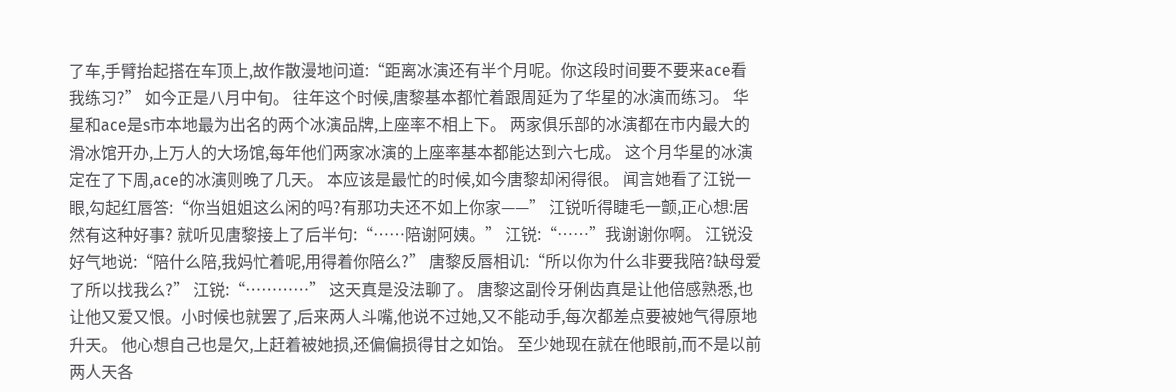了车,手臂抬起搭在车顶上,故作散漫地问道:“距离冰演还有半个月呢。你这段时间要不要来ace看我练习?” 如今正是八月中旬。 往年这个时候,唐黎基本都忙着跟周延为了华星的冰演而练习。 华星和ace是s市本地最为出名的两个冰演品牌,上座率不相上下。 两家俱乐部的冰演都在市内最大的滑冰馆开办,上万人的大场馆,每年他们两家冰演的上座率基本都能达到六七成。 这个月华星的冰演定在了下周,ace的冰演则晚了几天。 本应该是最忙的时候,如今唐黎却闲得很。 闻言她看了江锐一眼,勾起红唇答:“你当姐姐这么闲的吗?有那功夫还不如上你家——” 江锐听得睫毛一颤,正心想:居然有这种好事? 就听见唐黎接上了后半句:“……陪谢阿姨。” 江锐:“……”我谢谢你啊。 江锐没好气地说:“陪什么陪,我妈忙着呢,用得着你陪么?” 唐黎反唇相讥:“所以你为什么非要我陪?缺母爱了所以找我么?” 江锐:“…………” 这天真是没法聊了。 唐黎这副伶牙俐齿真是让他倍感熟悉,也让他又爱又恨。小时候也就罢了,后来两人斗嘴,他说不过她,又不能动手,每次都差点要被她气得原地升天。 他心想自己也是欠,上赶着被她损,还偏偏损得甘之如饴。 至少她现在就在他眼前,而不是以前两人天各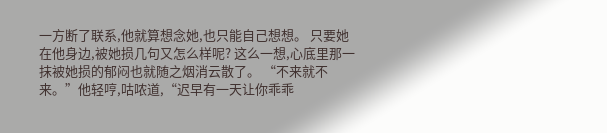一方断了联系,他就算想念她,也只能自己想想。 只要她在他身边,被她损几句又怎么样呢? 这么一想,心底里那一抹被她损的郁闷也就随之烟消云散了。 “不来就不来。”他轻哼,咕哝道,“迟早有一天让你乖乖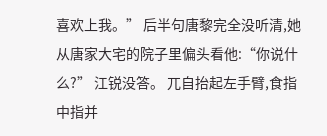喜欢上我。” 后半句唐黎完全没听清,她从唐家大宅的院子里偏头看他:“你说什么?” 江锐没答。 兀自抬起左手臂,食指中指并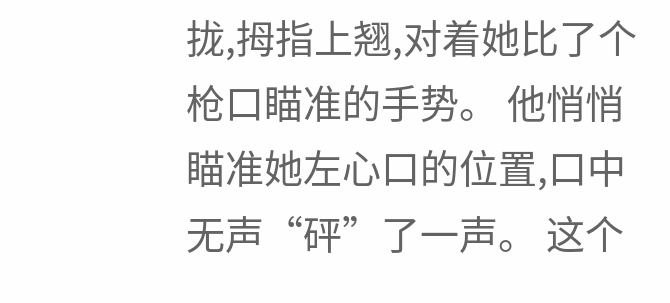拢,拇指上翘,对着她比了个枪口瞄准的手势。 他悄悄瞄准她左心口的位置,口中无声“砰”了一声。 这个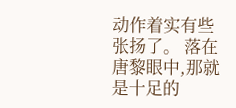动作着实有些张扬了。 落在唐黎眼中,那就是十足的